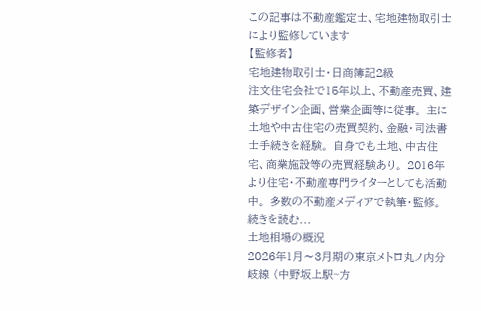この記事は不動産鑑定士、宅地建物取引士により監修しています
【監修者】
宅地建物取引士・日商簿記2級
注文住宅会社で15年以上、不動産売買、建築デザイン企画、営業企画等に従事。 主に土地や中古住宅の売買契約、金融・司法書士手続きを経験。 自身でも土地、中古住宅、商業施設等の売買経験あり。 2016年より住宅・不動産専門ライターとしても活動中。 多数の不動産メディアで執筆・監修。 続きを読む...
土地相場の概況
2026年1月〜3月期の東京メトロ丸ノ内分岐線 (中野坂上駅~方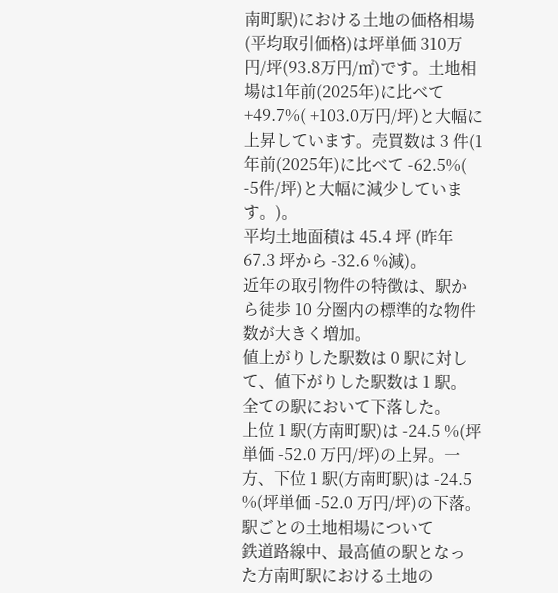南町駅)における土地の価格相場(平均取引価格)は坪単価 310万円/坪(93.8万円/㎡)です。土地相場は1年前(2025年)に比べて +49.7%( +103.0万円/坪)と大幅に上昇しています。売買数は 3 件(1年前(2025年)に比べて -62.5%( -5件/坪)と大幅に減少しています。)。
平均土地面積は 45.4 坪 (昨年 67.3 坪から -32.6 %減)。
近年の取引物件の特徴は、駅から徒歩 10 分圏内の標準的な物件数が大きく増加。
値上がりした駅数は 0 駅に対して、値下がりした駅数は 1 駅。全ての駅において下落した。
上位 1 駅(方南町駅)は -24.5 %(坪単価 -52.0 万円/坪)の上昇。一方、下位 1 駅(方南町駅)は -24.5 %(坪単価 -52.0 万円/坪)の下落。
駅ごとの土地相場について
鉄道路線中、最高値の駅となった方南町駅における土地の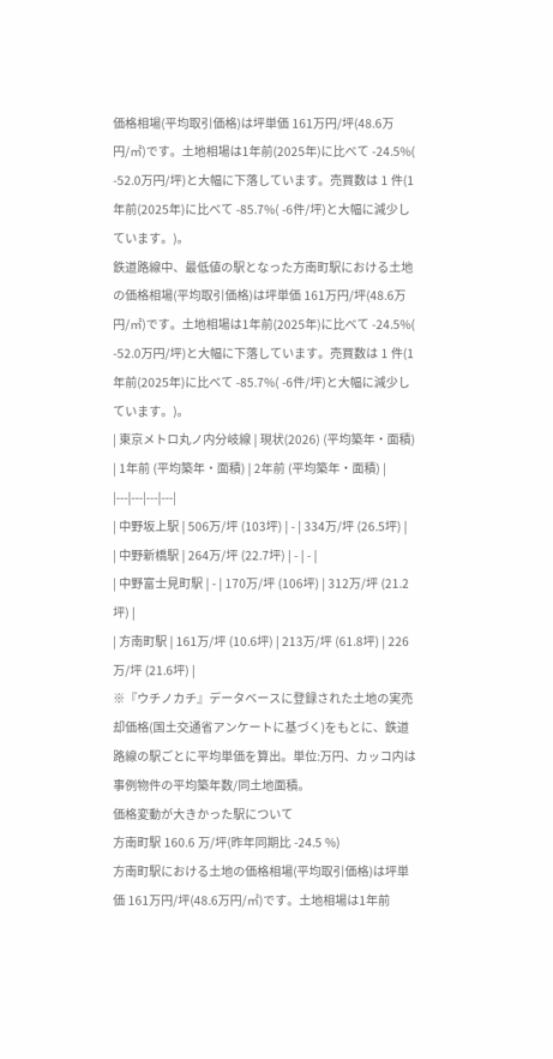価格相場(平均取引価格)は坪単価 161万円/坪(48.6万円/㎡)です。土地相場は1年前(2025年)に比べて -24.5%( -52.0万円/坪)と大幅に下落しています。売買数は 1 件(1年前(2025年)に比べて -85.7%( -6件/坪)と大幅に減少しています。)。
鉄道路線中、最低値の駅となった方南町駅における土地の価格相場(平均取引価格)は坪単価 161万円/坪(48.6万円/㎡)です。土地相場は1年前(2025年)に比べて -24.5%( -52.0万円/坪)と大幅に下落しています。売買数は 1 件(1年前(2025年)に比べて -85.7%( -6件/坪)と大幅に減少しています。)。
| 東京メトロ丸ノ内分岐線 | 現状(2026) (平均築年・面積) | 1年前 (平均築年・面積) | 2年前 (平均築年・面積) |
|---|---|---|---|
| 中野坂上駅 | 506万/坪 (103坪) | - | 334万/坪 (26.5坪) |
| 中野新橋駅 | 264万/坪 (22.7坪) | - | - |
| 中野富士見町駅 | - | 170万/坪 (106坪) | 312万/坪 (21.2坪) |
| 方南町駅 | 161万/坪 (10.6坪) | 213万/坪 (61.8坪) | 226万/坪 (21.6坪) |
※『ウチノカチ』データベースに登録された土地の実売却価格(国土交通省アンケートに基づく)をもとに、鉄道路線の駅ごとに平均単価を算出。単位:万円、カッコ内は事例物件の平均築年数/同土地面積。
価格変動が大きかった駅について
方南町駅 160.6 万/坪(昨年同期比 -24.5 %)
方南町駅における土地の価格相場(平均取引価格)は坪単価 161万円/坪(48.6万円/㎡)です。土地相場は1年前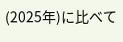(2025年)に比べて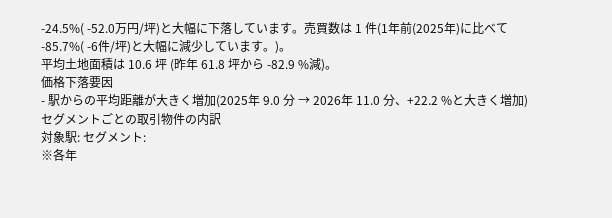-24.5%( -52.0万円/坪)と大幅に下落しています。売買数は 1 件(1年前(2025年)に比べて -85.7%( -6件/坪)と大幅に減少しています。)。
平均土地面積は 10.6 坪 (昨年 61.8 坪から -82.9 %減)。
価格下落要因
- 駅からの平均距離が大きく増加(2025年 9.0 分 → 2026年 11.0 分、+22.2 %と大きく増加)
セグメントごとの取引物件の内訳
対象駅: セグメント:
※各年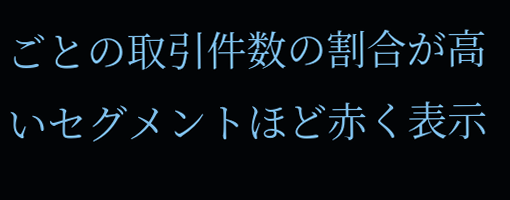ごとの取引件数の割合が高いセグメントほど赤く表示